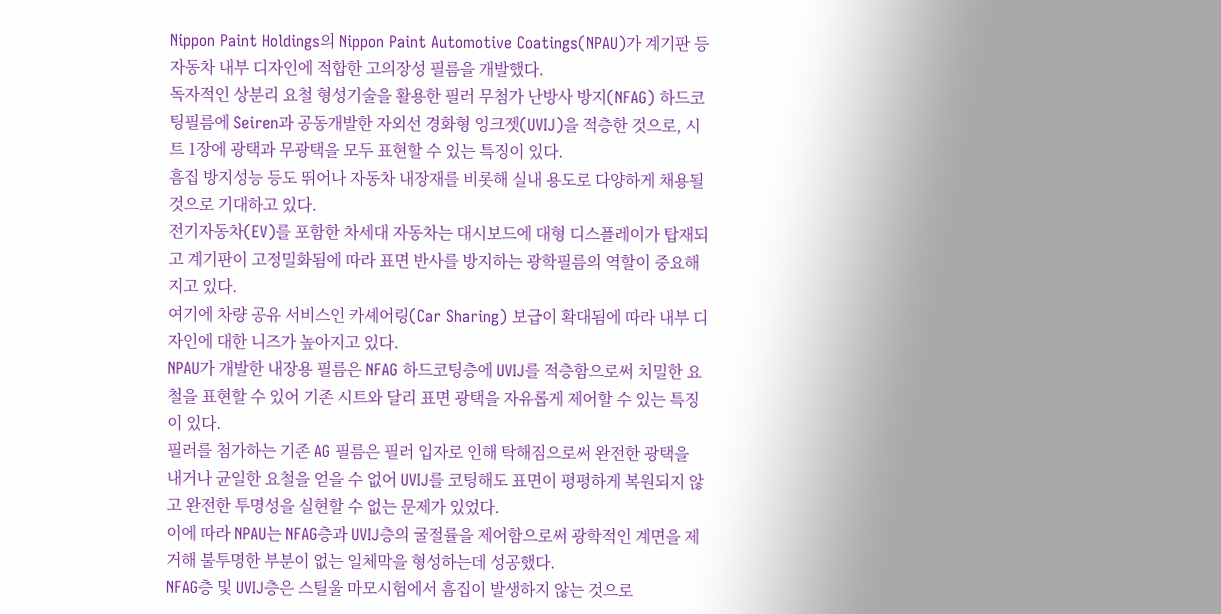Nippon Paint Holdings의 Nippon Paint Automotive Coatings(NPAU)가 계기판 등 자동차 내부 디자인에 적합한 고의장성 필름을 개발했다.
독자적인 상분리 요철 형성기술을 활용한 필러 무첨가 난방사 방지(NFAG) 하드코팅필름에 Seiren과 공동개발한 자외선 경화형 잉크젯(UVIJ)을 적층한 것으로, 시트 1장에 광택과 무광택을 모두 표현할 수 있는 특징이 있다.
흠집 방지성능 등도 뛰어나 자동차 내장재를 비롯해 실내 용도로 다양하게 채용될 것으로 기대하고 있다.
전기자동차(EV)를 포함한 차세대 자동차는 대시보드에 대형 디스플레이가 탑재되고 계기판이 고정밀화됨에 따라 표면 반사를 방지하는 광학필름의 역할이 중요해지고 있다.
여기에 차량 공유 서비스인 카셰어링(Car Sharing) 보급이 확대됨에 따라 내부 디자인에 대한 니즈가 높아지고 있다.
NPAU가 개발한 내장용 필름은 NFAG 하드코팅층에 UVIJ를 적층함으로써 치밀한 요철을 표현할 수 있어 기존 시트와 달리 표면 광택을 자유롭게 제어할 수 있는 특징이 있다.
필러를 첨가하는 기존 AG 필름은 필러 입자로 인해 탁해짐으로써 완전한 광택을 내거나 균일한 요철을 얻을 수 없어 UVIJ를 코팅해도 표면이 평평하게 복원되지 않고 완전한 투명성을 실현할 수 없는 문제가 있었다.
이에 따라 NPAU는 NFAG층과 UVIJ층의 굴절률을 제어함으로써 광학적인 계면을 제거해 불투명한 부분이 없는 일체막을 형성하는데 성공했다.
NFAG층 및 UVIJ층은 스틸울 마모시험에서 흠집이 발생하지 않는 것으로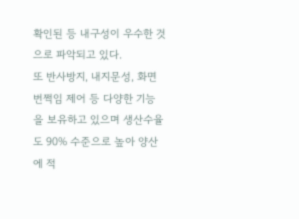확인된 등 내구성이 우수한 것으로 파악되고 있다.
또 반사방지, 내지문성, 화면 번쩍임 제어 등 다양한 기능을 보유하고 있으며 생산수율도 90% 수준으로 높아 양산에 적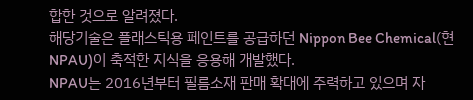합한 것으로 알려졌다.
해당기술은 플래스틱용 페인트를 공급하던 Nippon Bee Chemical(현 NPAU)이 축적한 지식을 응용해 개발했다.
NPAU는 2016년부터 필름소재 판매 확대에 주력하고 있으며 자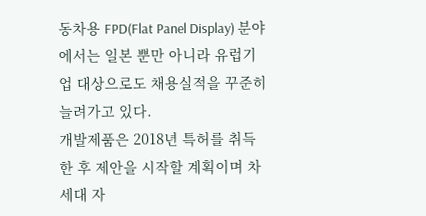동차용 FPD(Flat Panel Display) 분야에서는 일본 뿐만 아니라 유럽기업 대상으로도 채용실적을 꾸준히 늘려가고 있다.
개발제품은 2018년 특허를 취득한 후 제안을 시작할 계획이며 차세대 자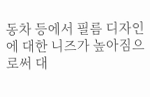동차 등에서 필름 디자인에 대한 니즈가 높아짐으로써 대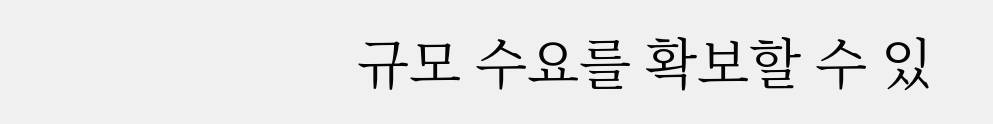규모 수요를 확보할 수 있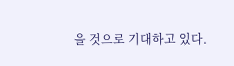을 것으로 기대하고 있다.